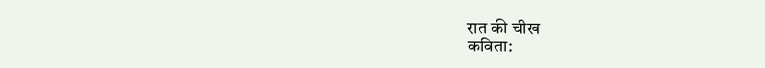रात की चीख
कविता: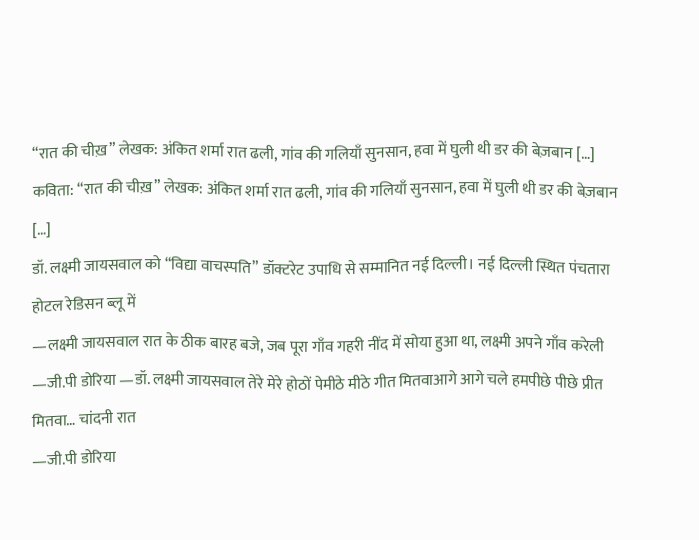“रात की चीख़” लेखक: अंकित शर्मा रात ढली, गांव की गलियाँ सुनसान, हवा में घुली थी डर की बेज़बान […]
कविता: “रात की चीख़” लेखक: अंकित शर्मा रात ढली, गांव की गलियाँ सुनसान, हवा में घुली थी डर की बेज़बान […]
डॉ. लक्ष्मी जायसवाल को “विद्या वाचस्पति” डॉक्टरेट उपाधि से सम्मानित नई दिल्ली। नई दिल्ली स्थित पंचतारा होटल रेडिसन ब्लू में
—लक्ष्मी जायसवाल रात के ठीक बारह बजे, जब पूरा गाँव गहरी नींद में सोया हुआ था, लक्ष्मी अपने गाँव करेली
—जी.पी डोरिया —डॉ. लक्ष्मी जायसवाल तेरे मेरे होठों पेमीठे मीठे गीत मितवाआगे आगे चले हमपीछे पीछे प्रीत मितवा… चांदनी रात
—जी.पी डोरिया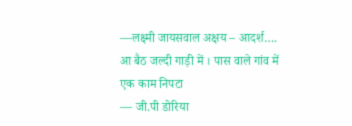—लक्ष्मी जायसवाल अक्षय – आदर्श…. आ बैठ जल्दी गाड़ी में । पास वाले गांव में एक काम निपटा
— जी.पी डोरिया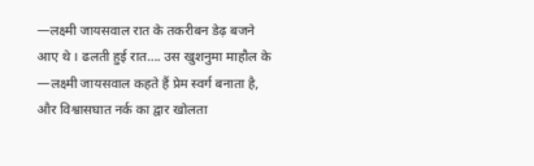—लक्ष्मी जायसवाल रात के तकरीबन डेढ़ बजने आए थे । ढलती हुई रात…. उस खुशनुमा माहौल के
—लक्ष्मी जायसवाल कहते हैं प्रेम स्वर्ग बनाता है, और विश्वासघात नर्क का द्वार खोलता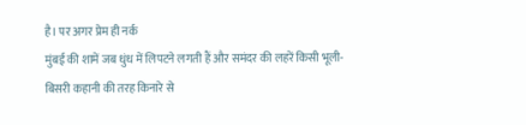है। पर अगर प्रेम ही नर्क
मुंबई की शामें जब धुंध में लिपटने लगती हैं और समंदर की लहरें किसी भूली-बिसरी कहानी की तरह किनारे से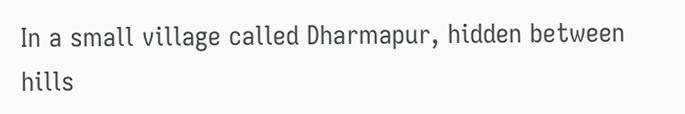In a small village called Dharmapur, hidden between hills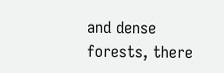and dense forests, there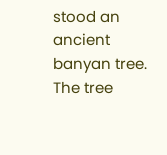stood an ancient banyan tree. The tree